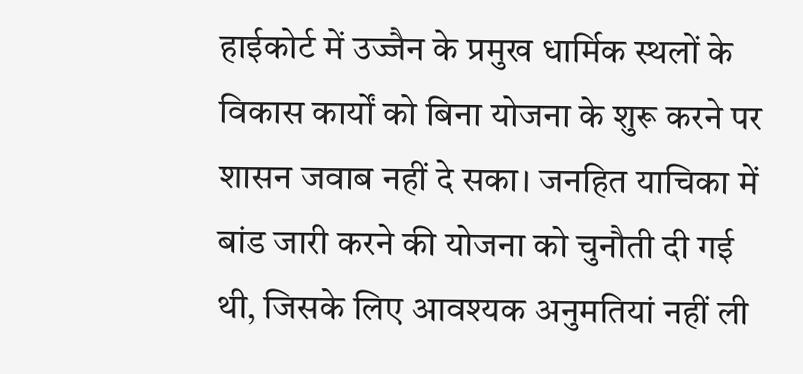हाईकोर्ट में उज्जैन के प्रमुख धार्मिक स्थलों के विकास कार्यों को बिना योजना के शुरू करने पर शासन जवाब नहीं दे सका। जनहित याचिका में बांड जारी करने की योजना को चुनौती दी गई थी, जिसके लिए आवश्यक अनुमतियां नहीं ली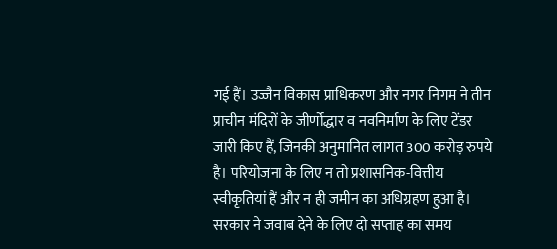गई हैं। उज्जैन विकास प्राधिकरण और नगर निगम ने तीन प्राचीन मंदिरों के जीर्णोद्धार व नवनिर्माण के लिए टेंडर जारी किए हैं, जिनकी अनुमानित लागत 300 करोड़ रुपये है। परियोजना के लिए न तो प्रशासनिक-वित्तीय स्वीकृतियां हैं और न ही जमीन का अधिग्रहण हुआ है। सरकार ने जवाब देने के लिए दो सप्ताह का समय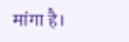मांगा है।